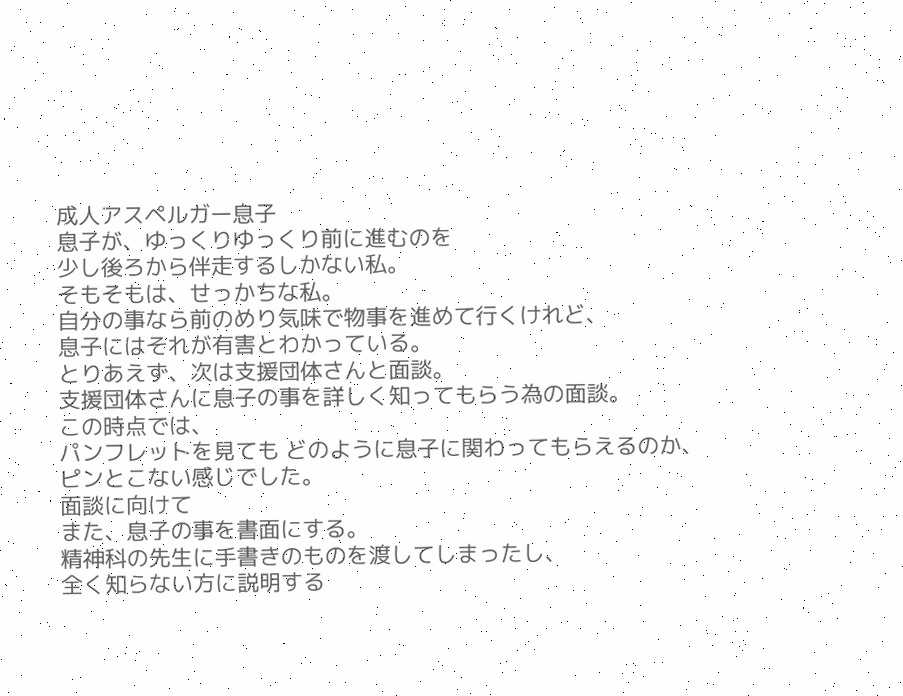成人アスペルガー息子
息子が、ゆっくりゆっくり前に進むのを
少し後ろから伴走するしかない私。
そもそもは、せっかちな私。
自分の事なら前のめり気味で物事を進めて行くけれど、
息子にはそれが有害とわかっている。
とりあえず、次は支援団体さんと面談。
支援団体さんに息子の事を詳しく知ってもらう為の面談。
この時点では、
パンフレットを見ても どのように息子に関わってもらえるのか、ピンとこない感じでした。
面談に向けて
また、息子の事を書面にする。
精神科の先生に手書きのものを渡してしまったし、
全く知らない方に説明する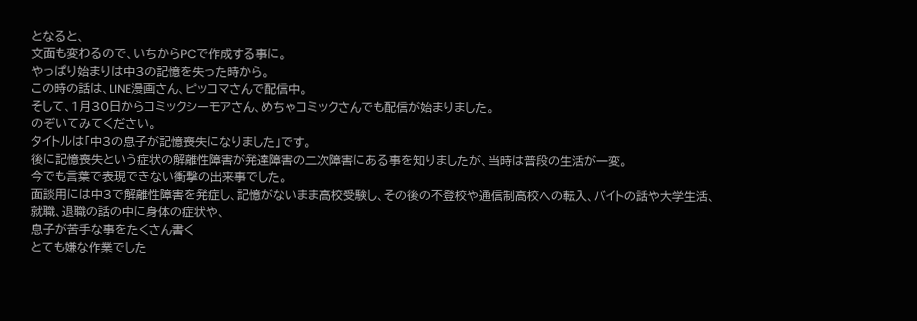となると、
文面も変わるので、いちからPCで作成する事に。
やっぱり始まりは中3の記憶を失った時から。
この時の話は、LINE漫画さん、ピッコマさんで配信中。
そして、1月30日からコミックシーモアさん、めちゃコミックさんでも配信が始まりました。
のぞいてみてください。
タイトルは「中3の息子が記憶喪失になりました」です。
後に記憶喪失という症状の解離性障害が発達障害の二次障害にある事を知りましたが、当時は普段の生活が一変。
今でも言葉で表現できない衝撃の出来事でした。
面談用には中3で解離性障害を発症し、記憶がないまま高校受験し、その後の不登校や通信制高校への転入、バイトの話や大学生活、就職、退職の話の中に身体の症状や、
息子が苦手な事をたくさん書く
とても嫌な作業でした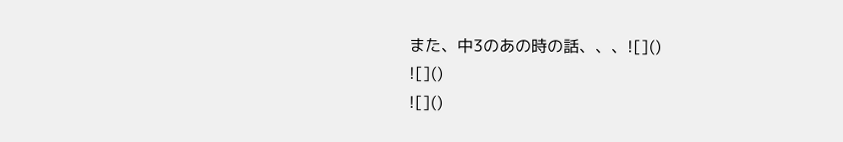また、中3のあの時の話、、、![]()
![]()
![]()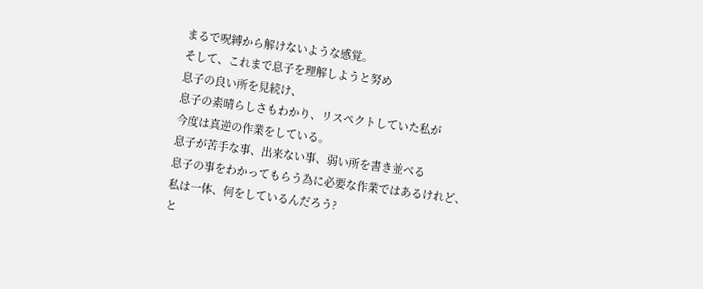まるで呪縛から解けないような感覚。
そして、これまで息子を理解しようと努め
息子の良い所を見続け、
息子の素晴らしさもわかり、リスペクトしていた私が
今度は真逆の作業をしている。
息子が苦手な事、出来ない事、弱い所を書き並べる
息子の事をわかってもらう為に必要な作業ではあるけれど、
私は一体、何をしているんだろう?
と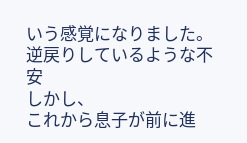いう感覚になりました。
逆戻りしているような不安
しかし、
これから息子が前に進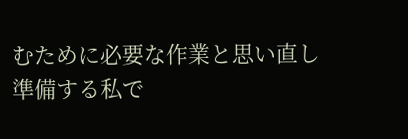むために必要な作業と思い直し
準備する私で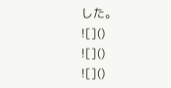した。
![]()
![]()
![]()